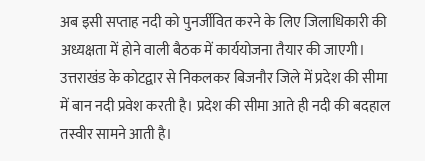अब इसी सप्ताह नदी को पुनर्जीवित करने के लिए जिलाधिकारी की अध्यक्षता में होने वाली बैठक में कार्ययोजना तैयार की जाएगी। उत्तराखंड के कोटद्वार से निकलकर बिजनौर जिले में प्रदेश की सीमा में बान नदी प्रवेश करती है। प्रदेश की सीमा आते ही नदी की बदहाल तस्वीर सामने आती है।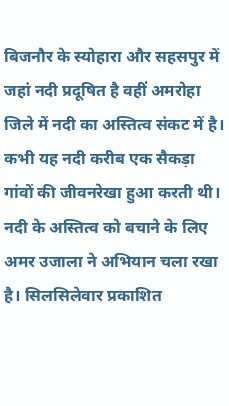बिजनौर के स्योहारा और सहसपुर में जहां नदी प्रदूषित है वहीं अमरोहा जिले में नदी का अस्तित्व संकट में है। कभी यह नदी करीब एक सैकड़ा गांवों की जीवनरेखा हुआ करती थी। नदी के अस्तित्व को बचाने के लिए अमर उजाला ने अभियान चला रखा है। सिलसिलेवार प्रकाशित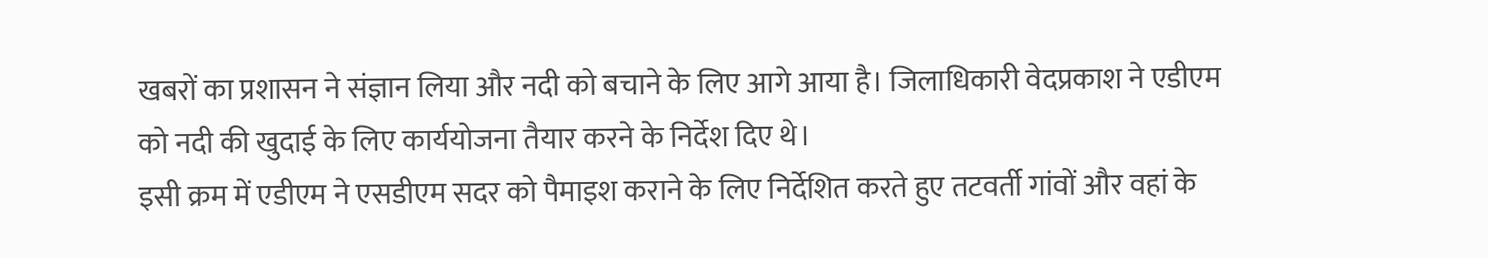खबरों का प्रशासन ने संज्ञान लिया और नदी को बचाने के लिए आगे आया है। जिलाधिकारी वेदप्रकाश ने एडीएम को नदी की खुदाई के लिए कार्ययोजना तैयार करने के निर्देश दिए थे।
इसी क्रम में एडीएम ने एसडीएम सदर को पैमाइश कराने के लिए निर्देशित करते हुए तटवर्ती गांवों और वहां के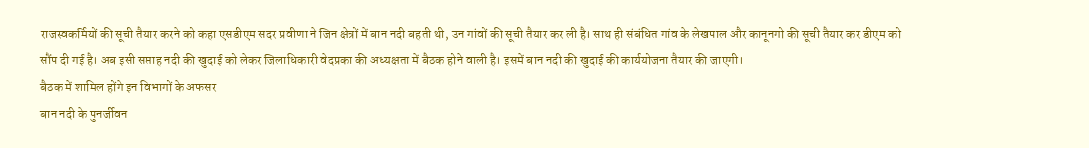राजस्वकर्मियों की सूची तैयार करने को कहा एसडीएम सदर प्रवीणा ने जिन क्षेत्रों में बान नदी बहती थी, उन गांवों की सूची तैयार कर ली है। साथ ही संबंधित गांव के लेखपाल और कानूनगो की सूची तैयार कर डीएम को सौंप दी गई है। अब इसी सप्ताह नदी की खुदाई को लेकर जिलाधिकारी वेदप्रका की अध्यक्षता में बैठक होने वाली है। इसमें बान नदी की खुदाई की कार्ययोजना तैयार की जाएगी।
बैठक में शामिल होंगे इन विभागों के अफसर
बान नदी के पुनर्जीवन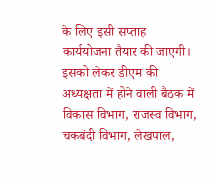के लिए इसी सप्ताह कार्ययोजना तैयार की जाएगी। इसको लेकर डीएम की अध्यक्षता में होने वाली बैठक में विकास विभाग, राजस्व विभाग, चकबंदी विभाग, लेखपाल,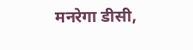मनरेगा डीसी,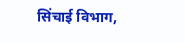सिंचाई विभाग,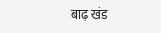बाढ़ खंड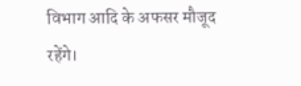विभाग आदि के अफसर मौजूद रहेंगे।